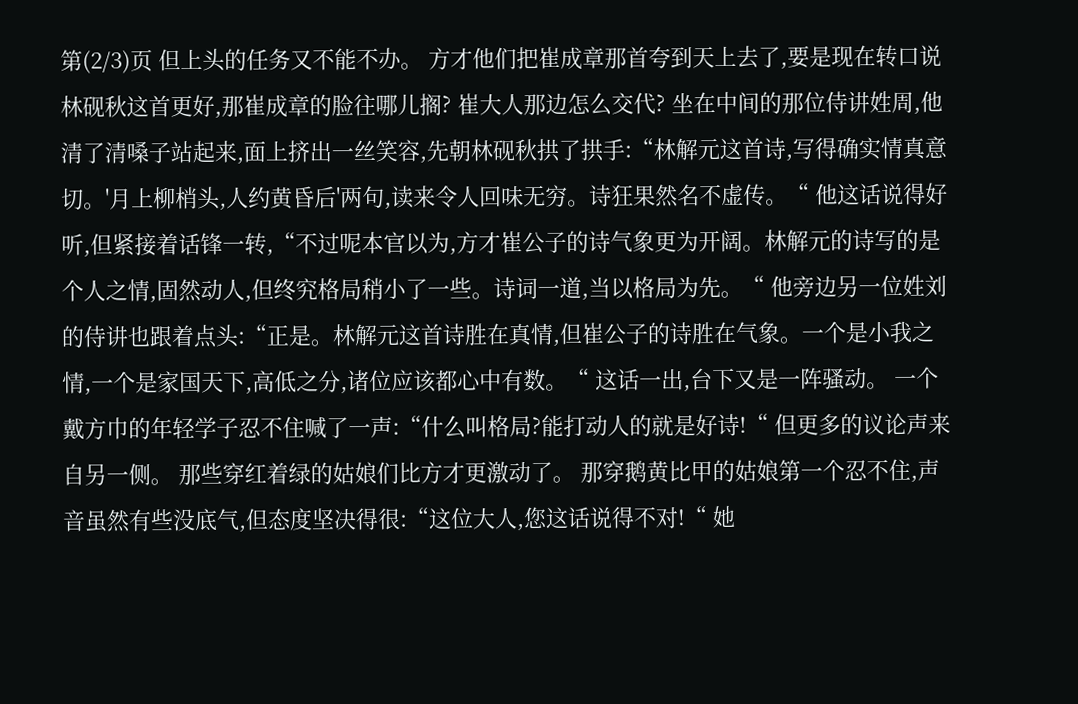第(2/3)页 但上头的任务又不能不办。 方才他们把崔成章那首夸到天上去了,要是现在转口说林砚秋这首更好,那崔成章的脸往哪儿搁? 崔大人那边怎么交代? 坐在中间的那位侍讲姓周,他清了清嗓子站起来,面上挤出一丝笑容,先朝林砚秋拱了拱手:“林解元这首诗,写得确实情真意切。'月上柳梢头,人约黄昏后'两句,读来令人回味无穷。诗狂果然名不虚传。“ 他这话说得好听,但紧接着话锋一转,“不过呢本官以为,方才崔公子的诗气象更为开阔。林解元的诗写的是个人之情,固然动人,但终究格局稍小了一些。诗词一道,当以格局为先。“ 他旁边另一位姓刘的侍讲也跟着点头:“正是。林解元这首诗胜在真情,但崔公子的诗胜在气象。一个是小我之情,一个是家国天下,高低之分,诸位应该都心中有数。“ 这话一出,台下又是一阵骚动。 一个戴方巾的年轻学子忍不住喊了一声:“什么叫格局?能打动人的就是好诗!“ 但更多的议论声来自另一侧。 那些穿红着绿的姑娘们比方才更激动了。 那穿鹅黄比甲的姑娘第一个忍不住,声音虽然有些没底气,但态度坚决得很:“这位大人,您这话说得不对!“ 她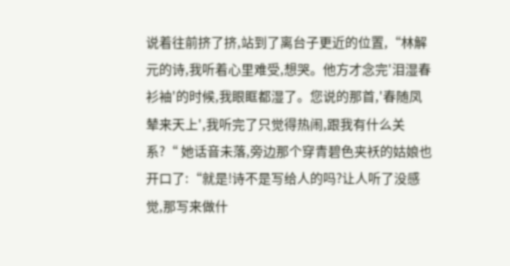说着往前挤了挤,站到了离台子更近的位置,“林解元的诗,我听着心里难受,想哭。他方才念完'泪湿春衫袖'的时候,我眼眶都湿了。您说的那首,'春随凤辇来天上',我听完了只觉得热闹,跟我有什么关系?“ 她话音未落,旁边那个穿青碧色夹袄的姑娘也开口了:“就是!诗不是写给人的吗?让人听了没感觉,那写来做什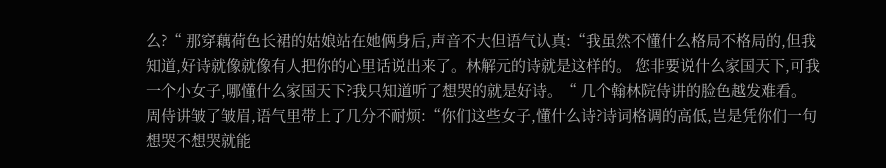么?“ 那穿藕荷色长裙的姑娘站在她俩身后,声音不大但语气认真:“我虽然不懂什么格局不格局的,但我知道,好诗就像就像有人把你的心里话说出来了。林解元的诗就是这样的。 您非要说什么家国天下,可我一个小女子,哪懂什么家国天下?我只知道听了想哭的就是好诗。“ 几个翰林院侍讲的脸色越发难看。 周侍讲皱了皱眉,语气里带上了几分不耐烦:“你们这些女子,懂什么诗?诗词格调的高低,岂是凭你们一句想哭不想哭就能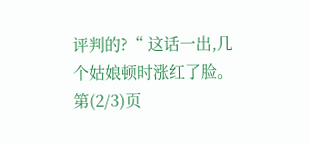评判的?“ 这话一出,几个姑娘顿时涨红了脸。 第(2/3)页